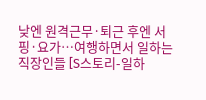낮엔 원격근무·퇴근 후엔 서핑·요가…여행하면서 일하는 직장인들 [S스토리-일하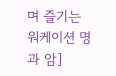며 즐기는 워케이션 명과 암]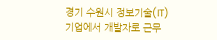경기 수원시 정보기술(IT) 기업에서 개발자로 근무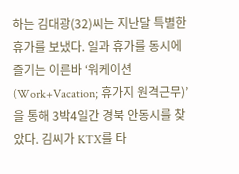하는 김대광(32)씨는 지난달 특별한 휴가를 보냈다. 일과 휴가를 동시에 즐기는 이른바 ‘워케이션(Work+Vacation; 휴가지 원격근무)’을 통해 3박4일간 경북 안동시를 찾았다. 김씨가 KTX를 타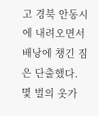고 경북 안동시에 내려오면서 배낭에 챙긴 짐은 단출했다. 몇 벌의 옷가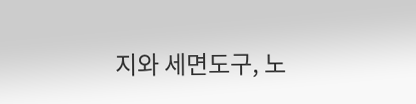지와 세면도구, 노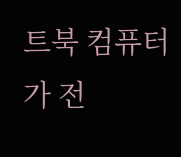트북 컴퓨터가 전